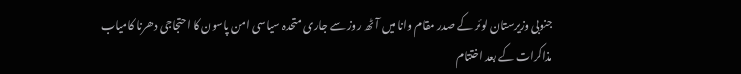جنوبی وزیرستان لوئر کے صدر مقام وانا میں آٹھ روز سے جاری متحدہ سیاسی امن پاسون کا احتجاجی دھرنا کامیاب مذاکرات کے بعد اختتام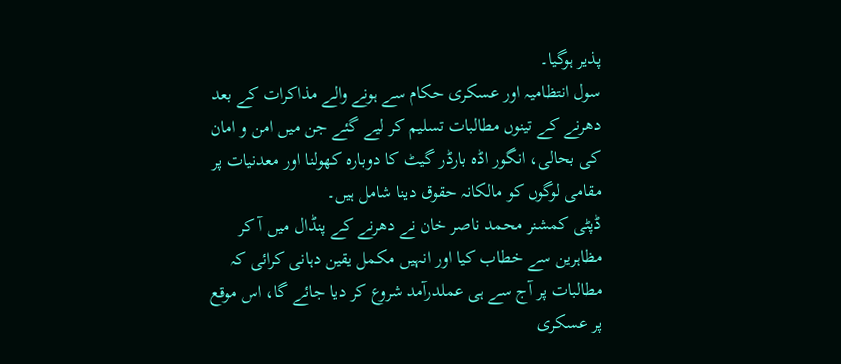پذیر ہوگیا۔
سول انتظامیہ اور عسکری حکام سے ہونے والے مذاکرات کے بعد دھرنے کے تینوں مطالبات تسلیم کر لیے گئے جن میں امن و امان کی بحالی، انگور اڈہ بارڈر گیٹ کا دوبارہ کھولنا اور معدنیات پر مقامی لوگوں کو مالکانہ حقوق دینا شامل ہیں۔
ڈپٹی کمشنر محمد ناصر خان نے دھرنے کے پنڈال میں آ کر مظاہرین سے خطاب کیا اور انہیں مکمل یقین دہانی کرائی کہ مطالبات پر آج سے ہی عملدرآمد شروع کر دیا جائے گا، اس موقع پر عسکری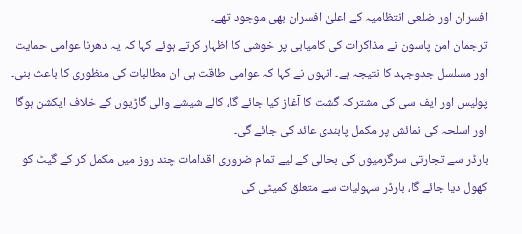افسران اور ضلعی انتظامیہ کے اعلیٰ افسران بھی موجود تھے۔
ترجمان امن پاسون نے مذاکرات کی کامیابی پر خوشی کا اظہار کرتے ہوئے کہا کہ یہ دھرنا عوامی حمایت اور مسلسل جدوجہد کا نتیجہ ہے۔ انہوں نے کہا کہ عوامی طاقت ہی ان مطالبات کی منظوری کا باعث بنی۔
پولیس اور ایف سی کی مشترکہ گشت کا آغاز کیا جائے گا، کالے شیشے والی گاڑیوں کے خلاف ایکشن ہوگا اور اسلحہ کی نمائش پر مکمل پابندی عائد کی جائے گی۔
بارڈر سے تجارتی سرگرمیوں کی بحالی کے لیے تمام ضروری اقدامات چند روز میں مکمل کر کے گیٹ کو کھول دیا جائے گا، بارڈر سہولیات سے متعلق کمیٹی کی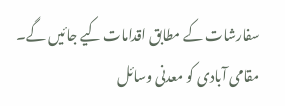سفارشات کے مطابق اقدامات کیے جائیں گے۔
مقامی آبادی کو معدنی وسائل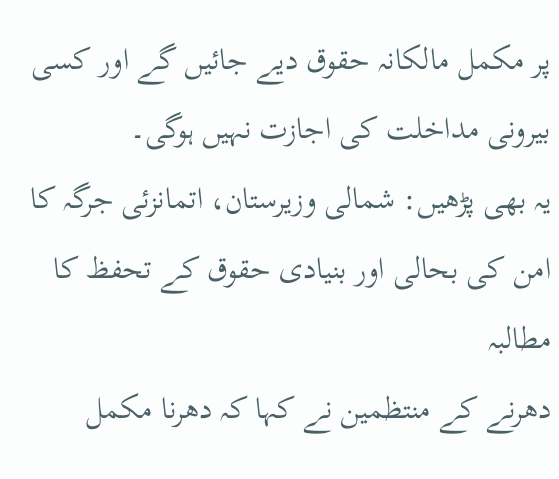پر مکمل مالکانہ حقوق دیے جائیں گے اور کسی بیرونی مداخلت کی اجازت نہیں ہوگی۔
یہ بھی پڑھیں: شمالی وزیرستان، اتمانزئی جرگہ کا امن کی بحالی اور بنیادی حقوق کے تحفظ کا مطالبہ
دھرنے کے منتظمین نے کہا کہ دھرنا مکمل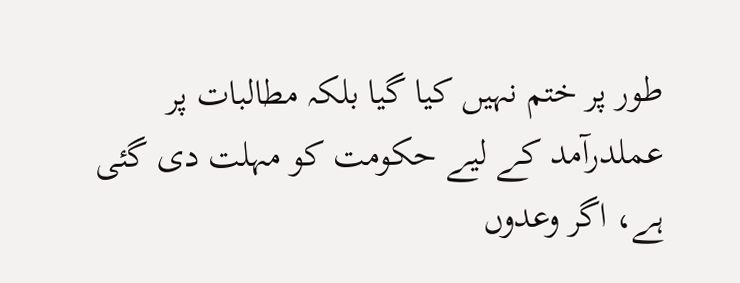طور پر ختم نہیں کیا گیا بلکہ مطالبات پر عملدرآمد کے لیے حکومت کو مہلت دی گئی ہے، اگر وعدوں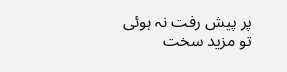پر پیش رفت نہ ہوئی تو مزید سخت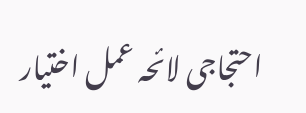احتجاجی لائحہ عمل اختیار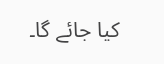کیا جائے گا۔